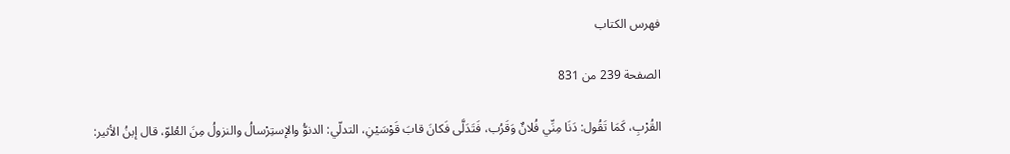فهرس الكتاب

الصفحة 239 من 831

القُرْبِ، كَمَا تَقُول: دَنَا مِنِّي فُلانٌ وَقَرُب، فَتَدَلَّى فَكانَ قابَ قَوْسَيْنِ، التدلّي: الدنوُّ والإستِرْسالُ والنزولُ مِنَ العُلوّ، قال إبنُ الأثير: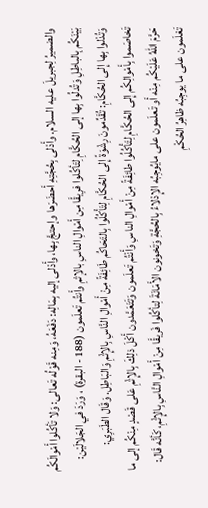والضميرُ لِجبريلَ عليه السلام. وأَدْلى بِحُجَّتِهِ أَحضَرَها وإحتجَّ بِها، وأَدْلى إليه بِمَالِه: دَفَعَهُ، وَمِنه قَوْلُه تَعالى: وَلا تَأكُلوا أَمْوالَكُم بَيْنَكُم بِالباطِلِ وَتُدلُوا بِها إلى الحُكَّامِ لِتَأكُلوا فرِيقًَا مِن أَمْوالِ الناسِ بالإثمِ وأَنتُم تَعلَمون (188 - البقرة) ، وَرَدَ في الجَلالَيْن: وَتُدْلوا بِها إِلى الحُكَّامِ: تُقَدِّمونَ رِشْوَةً إِلى الحُكَّامِ لِتَأْكُلُوا بِالتَحَاكُم طَائِفَةً مِنْ أَمْوالِ النَّاسِ بِالإِثْمِ وَالبَاطِل. وَقَال الطَبَرِي: تَخاصَموا بِأَمْوالِكُم إِلى الحُكَّامِ لِتَأْكُلُوا طائِفَةً مِنْ أَمْوالِ الناسِ وَأَنْتُم تَعلَمون وَتَتَعَمَّدون أَكْلَ ذلِكَ بِالإِثْمِ عَلى قَصْدٍ مِنْكُم إلى ما حَرَّمَ اللهُ عَلَيْكُم مِنْه أَو تَعلَمون على مايُوجِبُه الإِدْلاءُ بِالحُجَّةِ وَتَخونون الأَمَانَةَ لِتأكُلوا فَريقًَا مِنْ أَمْوالِ النَّاسِ بِالإِثْمِ، كَأنَّه قَال: تَعْلَمون على ما يوجِبُه ظاهِرُ الحُكْمِ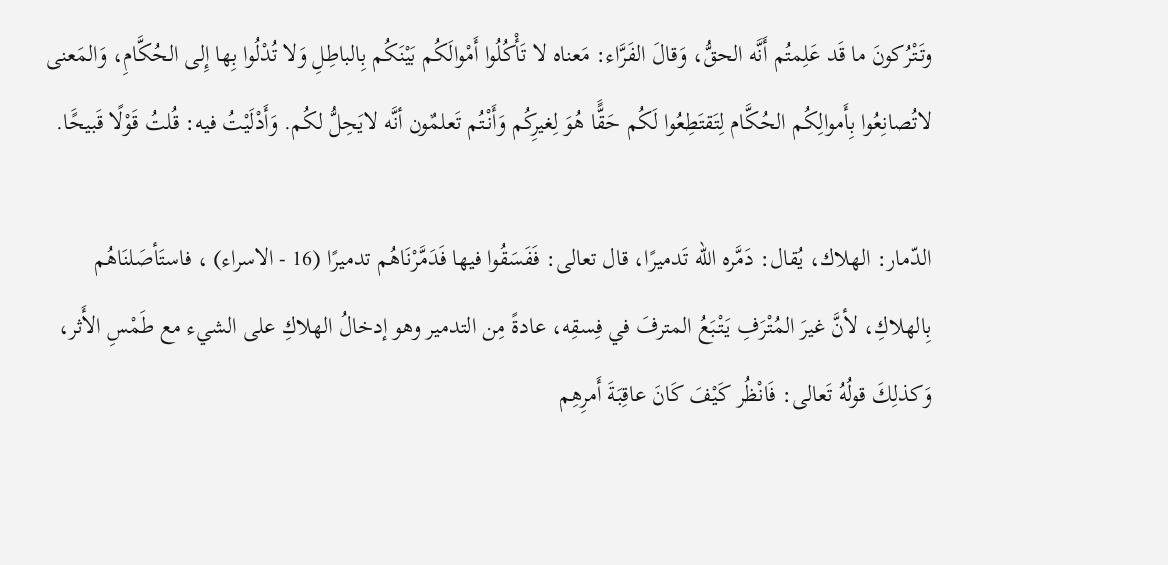وتَتْرُكونَ ما قَد عَلِمتُم أَنَّه الحقُّ، وَقالَ الفَرَّاء: مَعناه لا تَأْكُلُوا أَمْوالَكُم بَيْنَكُم بِالباطِلِ وَلا تُدْلُوا بِها إِلى الحُكَّامِ، وَالمَعنى لاتُصانِعُوا بِأَموالِكُم الحُكَّام لِتَقتَطِعُوا لَكُم حَقًَّا هُوَ لِغيرِكُم وَأَنْتُم تَعلمٌون أنَّه لايَحِلُّ لكُم. وَأَدْلَيْتُ فيه: قُلتُ قَوْلًا قَبيحًَا.

الدّمار: الهلاك، يُقال: دَمَّره الله تَدميرًا، قال تعالى: فَفَسَقُوا فيها فَدَمَّرْنَاهُم تدميرًا (16 - الاسراء) ، فاستَأصَلنَاهُم بِالهلاكِ، لأنَّ غيرَ المُتْرَفِ يَتْبَعُ المترفَ في فِسقِه، عادةً مِن التدمير وهو إدخالُ الهلاكِ على الشيء مع طَمْسِ الأَثر، وَكذلِكَ قولُهُ تَعالى: فَانْظُر كَيْفَ كَانَ عاقِبَةَ أَمرِهِم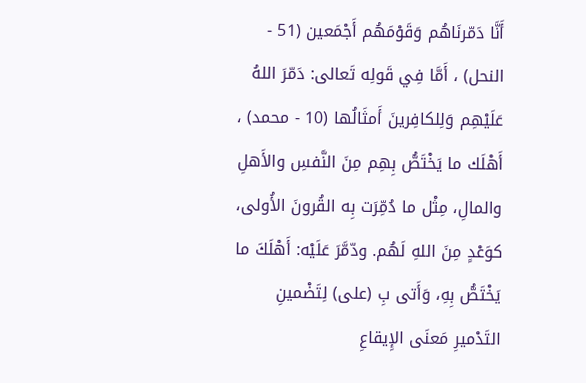أَنَّا دَمّرنَاهُم وَقَوْمَهُم أَجْمَعين (51 - النحل) ، أَمَّا فِي قَولِه تَعالى: دَمّرَ اللهُ عَلَيْهِم وَلِلكافِرينَ أَمثَالُها (10 - محمد) ، أَهْلَك ما يَخْتَصُّ بِهِم مِنَ النَّفسِ والأَهلِ والمالِ، مِثْل ما دُمِّرَت بِه القُرونَ الأُولى، كوَعْدٍ مِنَ اللهِ لَهُم. ودّمَّرَ عَلَيْه: أَهْلَكَ ما يَخْتَصُّ بِهِ، وَأَتى بِ (على) لِتَضْمينِ التَدْميرِ مَعنَى الإِيقاعِ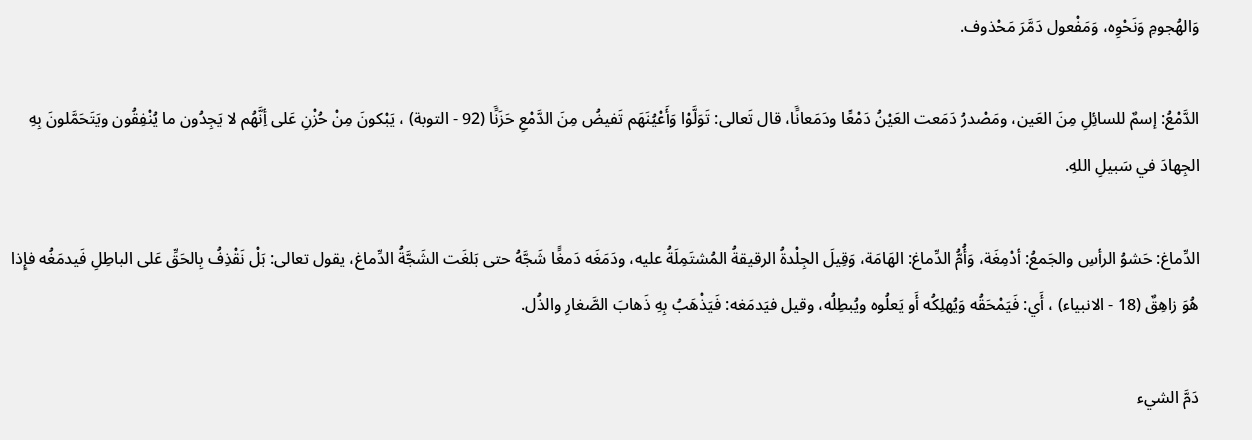وَالهُجومِ وَنَحْوِه، وَمَفْعول دَمَّرَ مَحْذوف.

الدَّمْعُ: إسمٌ للسائِلِ مِنَ العَين، ومَصْدرُ دَمَعت العَيْنُ دَمْعًَا ودَمَعانًَا، قال تَعالى: تَوَلَّوْا وَأَعْيُنَهَم تَفيضُ مِنَ الدَّمْعِ حَزَنًَا (92 - التوبة) ، يَبْكونَ مِنْ حُزْنِ عَلى أِنَّهُم لا يَجِدُون ما يُنْفِقُون ويَتَحَمَّلونَ بِهِ الجِهادَ في سَبيلِ اللهِ.

الدِّماغ: حَشوُ الرأسِ والجَمعُ: أدْمِغَة، وَأُمُّ الدِّماغ: الهَامَة، وَقِيلَ الجِلْدةُ الرقيقةُ المُشتَمِلَةُ عليه، ودَمَغَه دَمغًَا شَجَّهُ حتى بَلغَت الشَجَّةُ الدِّماغ، يقول تعالى: بَلْ نَقْذِفُ بِالحَقِّ عَلى الباطِلِ فَيدمَغُه فإِذا هُوَ زاهِقٌ (18 - الانبياء) ، أَي: فَيَمْحَقُه وَيُهلِكُه أَو يَعلُوه ويُبطِلُه، وقيل فيَدمَغه: فَيَذْهَبُ بِهِ ذَهابَ الصَّغارِ والذُل.

دَمَّ الشيء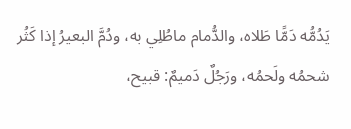يَدُمُّه دَمًّا طَلاه، والدُّمام ماطُلِي به، ودُمَّ البعيرُ إذا كَثُر شحمُه ولَحمُه، ورَجُلٌ دَميمٌ: قبيح،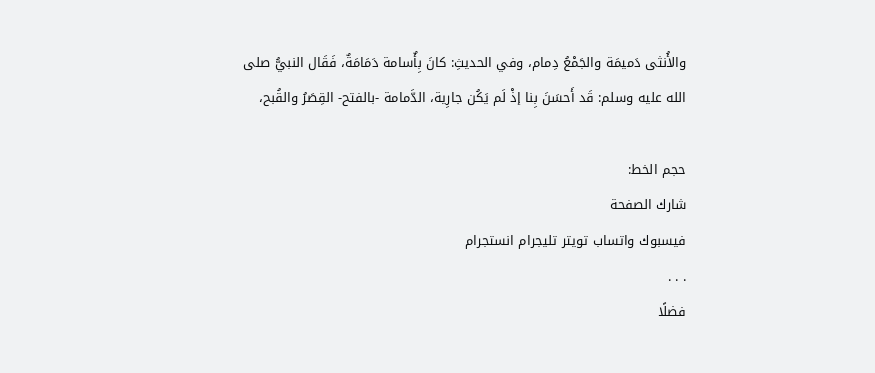والأُنثى دَميمَة والجَمْعُ دِمام، وفي الحديثِ: كانَ بِأٌسامة دَمَامَةٌ، فَقَال النبيُّ صلى الله عليه وسلم: قَد أَحسَنَ بِنا إذْ لَم يَكُن جارِية، الدَّمامة -بالفتح- القِصَرُ والقُبح،

حجم الخط:
شارك الصفحة
فيسبوك واتساب تويتر تليجرام انستجرام
. . .
فضلًا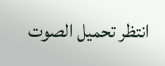انتظر تحميل الصوت